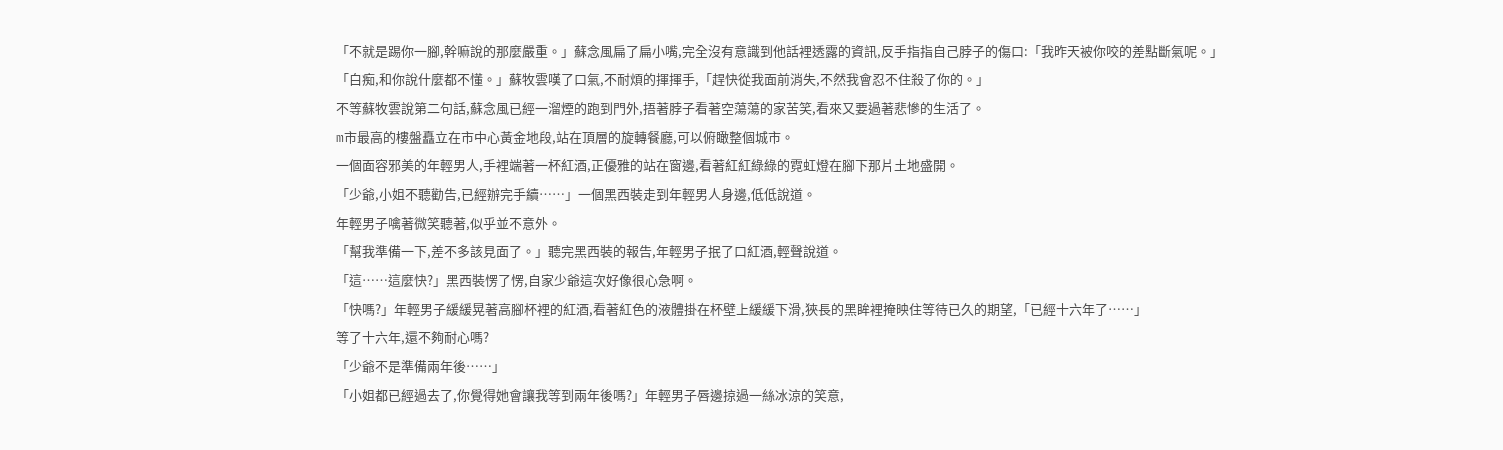「不就是踢你一腳,幹嘛說的那麼嚴重。」蘇念風扁了扁小嘴,完全沒有意識到他話裡透露的資訊,反手指指自己脖子的傷口:「我昨天被你咬的差點斷氣呢。」
「白痴,和你說什麼都不懂。」蘇牧雲嘆了口氣,不耐煩的揮揮手,「趕快從我面前消失,不然我會忍不住殺了你的。」
不等蘇牧雲說第二句話,蘇念風已經一溜煙的跑到門外,捂著脖子看著空蕩蕩的家苦笑,看來又要過著悲慘的生活了。
m市最高的樓盤矗立在市中心黃金地段,站在頂層的旋轉餐廳,可以俯瞰整個城市。
一個面容邪美的年輕男人,手裡端著一杯紅酒,正優雅的站在窗邊,看著紅紅綠綠的霓虹燈在腳下那片土地盛開。
「少爺,小姐不聽勸告,已經辦完手續……」一個黑西裝走到年輕男人身邊,低低說道。
年輕男子噙著微笑聽著,似乎並不意外。
「幫我準備一下,差不多該見面了。」聽完黑西裝的報告,年輕男子抿了口紅酒,輕聲說道。
「這……這麼快?」黑西裝愣了愣,自家少爺這次好像很心急啊。
「快嗎?」年輕男子緩緩晃著高腳杯裡的紅酒,看著紅色的液體掛在杯壁上緩緩下滑,狹長的黑眸裡掩映住等待已久的期望,「已經十六年了……」
等了十六年,還不夠耐心嗎?
「少爺不是準備兩年後……」
「小姐都已經過去了,你覺得她會讓我等到兩年後嗎?」年輕男子唇邊掠過一絲冰涼的笑意,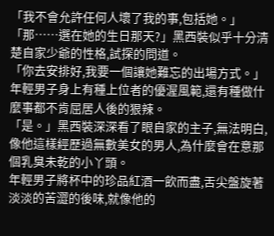「我不會允許任何人壞了我的事,包括她。」
「那……選在她的生日那天?」黑西裝似乎十分清楚自家少爺的性格,試探的問道。
「你去安排好,我要一個讓她難忘的出場方式。」年輕男子身上有種上位者的優渥風範,還有種做什麼事都不肯屈居人後的狠辣。
「是。」黑西裝深深看了眼自家的主子,無法明白,像他這樣經歷過無數美女的男人,為什麼會在意那個乳臭未乾的小丫頭。
年輕男子將杯中的珍品紅酒一飲而盡,舌尖盤旋著淡淡的苦澀的後味,就像他的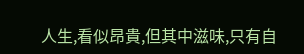人生,看似昂貴,但其中滋味,只有自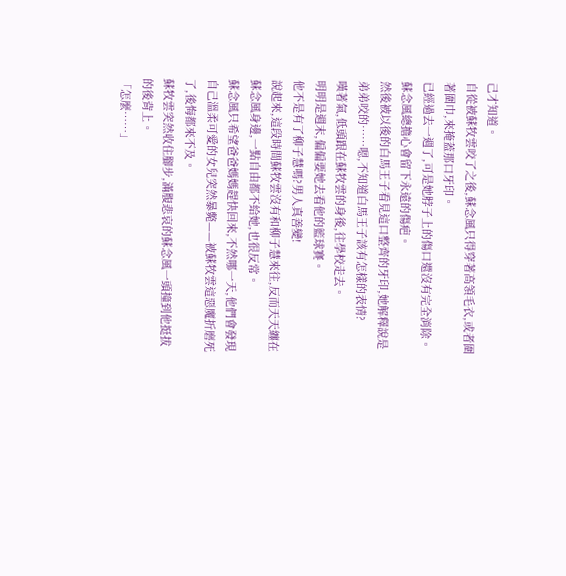己才知道。
自從被蘇牧雲咬了之後,蘇念風只得穿著高領毛衣,或者圍著圍巾,來掩蓋那口牙印。
已經過去一週了,可是她脖子上的傷口還沒有完全消除。
蘇念風總擔心會留下永遠的傷疤。
然後被以後的白馬王子看見這口整齊的牙印,她解釋說是弟弟咬的……嗯,不知道白馬王子該有怎樣的表情?
嘆著氣,低頭跟在蘇牧雲的身後,往學校走去。
明明是週末,偏偏要她去看他的籃球賽。
他不是有了柳子慧嗎?男人真善變!
說起來,這段時間蘇牧雲沒有和柳子慧來往,反而天天纏在蘇念風身邊,一點自由都不給她,也很反常。
蘇念風只希望爸爸媽媽趕快回來,不然哪一天,他們會發現自己溫柔可愛的女兒突然暴斃——被蘇牧雲這惡魔折磨死了,後悔都來不及。
蘇牧雲突然收住腳步,滿腹悲哀的蘇念風一頭撞到他挺拔的後背上。
「怎麼……」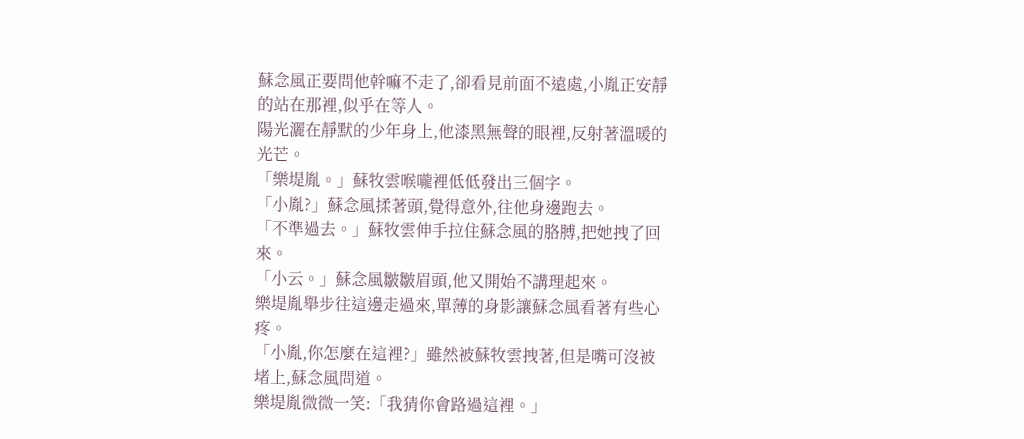蘇念風正要問他幹嘛不走了,卻看見前面不遠處,小胤正安靜的站在那裡,似乎在等人。
陽光灑在靜默的少年身上,他漆黑無聲的眼裡,反射著溫暖的光芒。
「樂堤胤。」蘇牧雲喉嚨裡低低發出三個字。
「小胤?」蘇念風揉著頭,覺得意外,往他身邊跑去。
「不準過去。」蘇牧雲伸手拉住蘇念風的胳膊,把她拽了回來。
「小云。」蘇念風皺皺眉頭,他又開始不講理起來。
樂堤胤舉步往這邊走過來,單薄的身影讓蘇念風看著有些心疼。
「小胤,你怎麼在這裡?」雖然被蘇牧雲拽著,但是嘴可沒被堵上,蘇念風問道。
樂堤胤微微一笑:「我猜你會路過這裡。」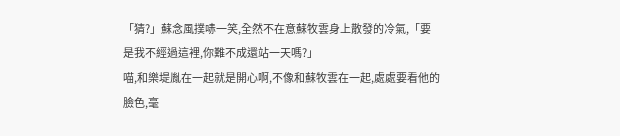「猜?」蘇念風撲哧一笑,全然不在意蘇牧雲身上散發的冷氣,「要是我不經過這裡,你難不成還站一天嗎?」
喵,和樂堤胤在一起就是開心啊,不像和蘇牧雲在一起,處處要看他的臉色,毫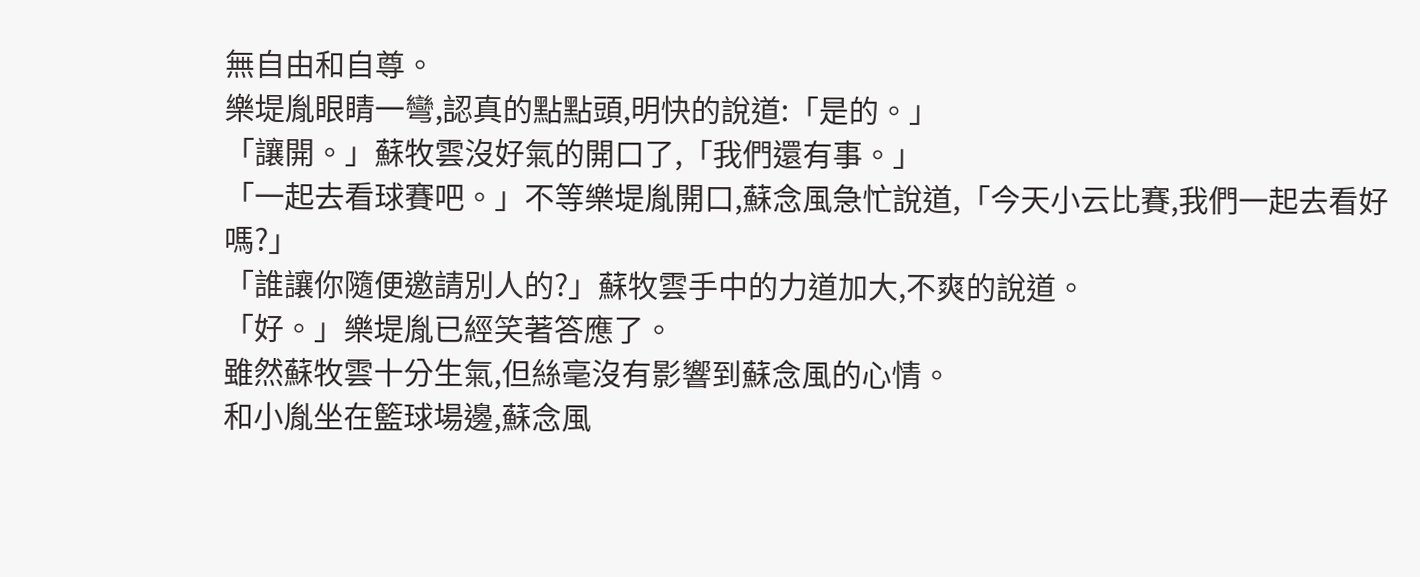無自由和自尊。
樂堤胤眼睛一彎,認真的點點頭,明快的說道:「是的。」
「讓開。」蘇牧雲沒好氣的開口了,「我們還有事。」
「一起去看球賽吧。」不等樂堤胤開口,蘇念風急忙說道,「今天小云比賽,我們一起去看好嗎?」
「誰讓你隨便邀請別人的?」蘇牧雲手中的力道加大,不爽的說道。
「好。」樂堤胤已經笑著答應了。
雖然蘇牧雲十分生氣,但絲毫沒有影響到蘇念風的心情。
和小胤坐在籃球場邊,蘇念風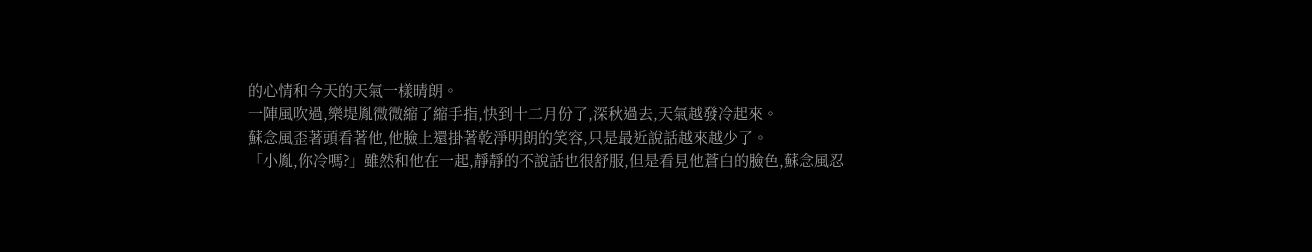的心情和今天的天氣一樣晴朗。
一陣風吹過,樂堤胤微微縮了縮手指,快到十二月份了,深秋過去,天氣越發冷起來。
蘇念風歪著頭看著他,他臉上還掛著乾淨明朗的笑容,只是最近說話越來越少了。
「小胤,你冷嗎?」雖然和他在一起,靜靜的不說話也很舒服,但是看見他蒼白的臉色,蘇念風忍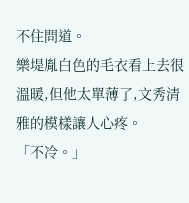不住問道。
樂堤胤白色的毛衣看上去很溫暖,但他太單薄了,文秀清雅的模樣讓人心疼。
「不冷。」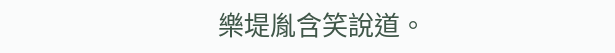樂堤胤含笑說道。